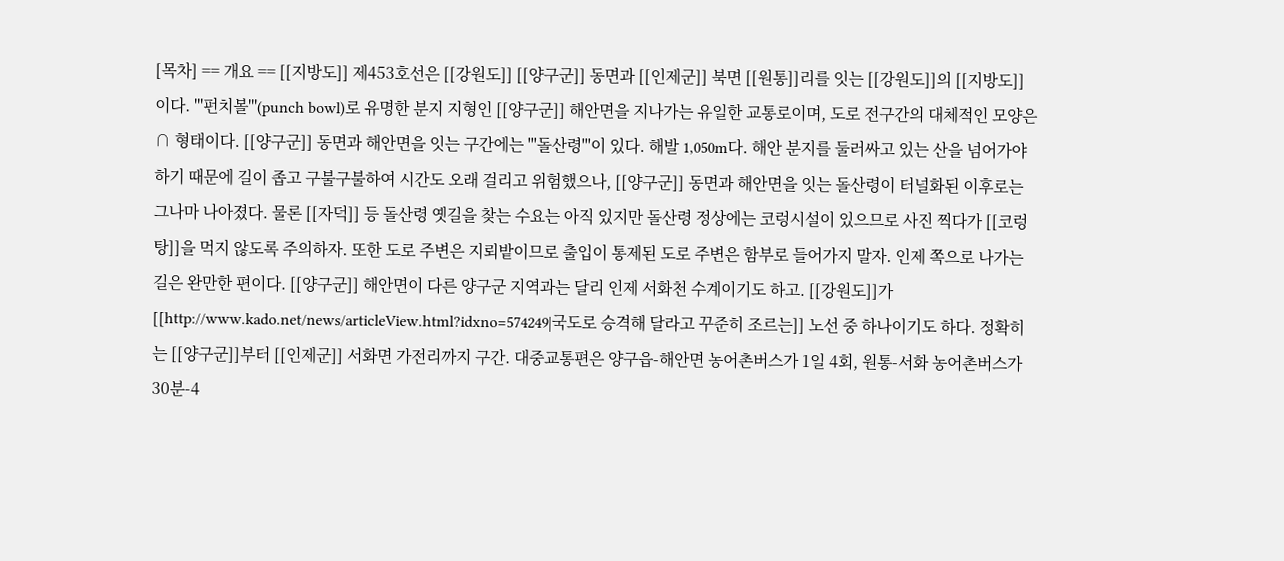[목차] == 개요 == [[지방도]] 제453호선은 [[강원도]] [[양구군]] 동면과 [[인제군]] 북면 [[원통]]리를 잇는 [[강원도]]의 [[지방도]]이다. '''펀치볼'''(punch bowl)로 유명한 분지 지형인 [[양구군]] 해안면을 지나가는 유일한 교통로이며, 도로 전구간의 대체적인 모양은 ∩ 형태이다. [[양구군]] 동면과 해안면을 잇는 구간에는 '''돌산령'''이 있다. 해발 1,050m다. 해안 분지를 둘러싸고 있는 산을 넘어가야 하기 때문에 길이 좁고 구불구불하여 시간도 오래 걸리고 위험했으나, [[양구군]] 동면과 해안면을 잇는 돌산령이 터널화된 이후로는 그나마 나아졌다. 물론 [[자덕]] 등 돌산령 옛길을 찾는 수요는 아직 있지만 돌산령 정상에는 코렁시설이 있으므로 사진 찍다가 [[코렁탕]]을 먹지 않도록 주의하자. 또한 도로 주변은 지뢰밭이므로 출입이 통제된 도로 주변은 함부로 들어가지 말자. 인제 쪽으로 나가는 길은 완만한 편이다. [[양구군]] 해안면이 다른 양구군 지역과는 달리 인제 서화천 수계이기도 하고. [[강원도]]가 [[http://www.kado.net/news/articleView.html?idxno=574249|국도로 승격해 달라고 꾸준히 조르는]] 노선 중 하나이기도 하다. 정확히는 [[양구군]]부터 [[인제군]] 서화면 가전리까지 구간. 대중교통편은 양구읍-해안면 농어촌버스가 1일 4회, 원통-서화 농어촌버스가 30분-4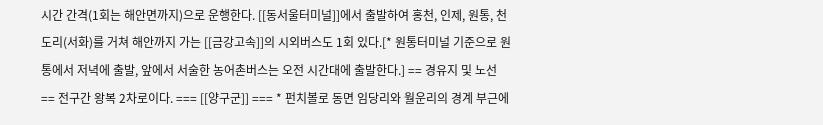시간 간격(1회는 해안면까지)으로 운행한다. [[동서울터미널]]에서 출발하여 홍천, 인제, 원통, 천도리(서화)를 거쳐 해안까지 가는 [[금강고속]]의 시외버스도 1회 있다.[* 원통터미널 기준으로 원통에서 저녁에 출발, 앞에서 서술한 농어촌버스는 오전 시간대에 출발한다.] == 경유지 및 노선 == 전구간 왕복 2차로이다. === [[양구군]] === * 펀치볼로 동면 임당리와 월운리의 경계 부근에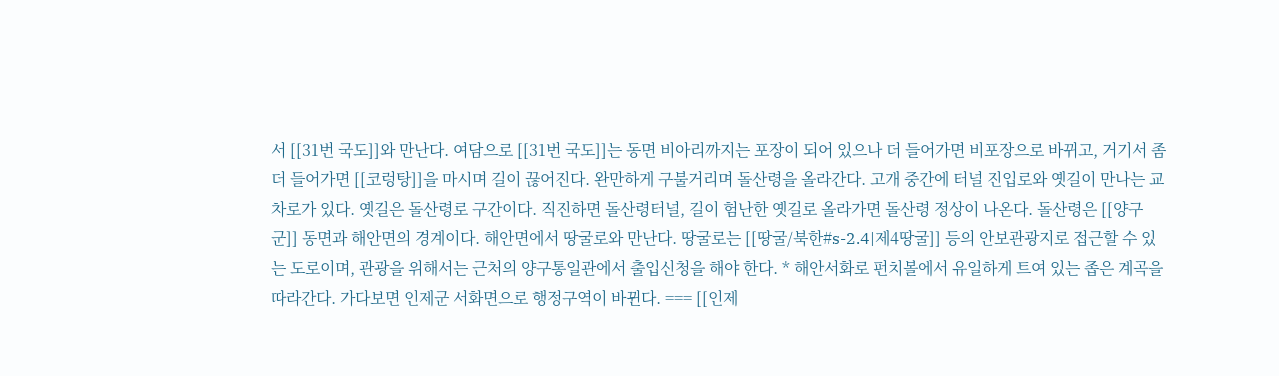서 [[31번 국도]]와 만난다. 여담으로 [[31번 국도]]는 동면 비아리까지는 포장이 되어 있으나 더 들어가면 비포장으로 바뀌고, 거기서 좀더 들어가면 [[코렁탕]]을 마시며 길이 끊어진다. 완만하게 구불거리며 돌산령을 올라간다. 고개 중간에 터널 진입로와 옛길이 만나는 교차로가 있다. 옛길은 돌산령로 구간이다. 직진하면 돌산령터널, 길이 험난한 옛길로 올라가면 돌산령 정상이 나온다. 돌산령은 [[양구군]] 동면과 해안면의 경계이다. 해안면에서 땅굴로와 만난다. 땅굴로는 [[땅굴/북한#s-2.4|제4땅굴]] 등의 안보관광지로 접근할 수 있는 도로이며, 관광을 위해서는 근처의 양구통일관에서 출입신청을 해야 한다. * 해안서화로 펀치볼에서 유일하게 트여 있는 좁은 계곡을 따라간다. 가다보면 인제군 서화면으로 행정구역이 바뀐다. === [[인제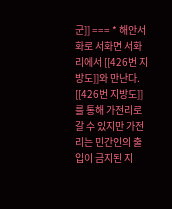군]] === * 해안서화로 서화면 서화리에서 [[426번 지방도]]와 만난다. [[426번 지방도]]를 통해 가전리로 갈 수 있지만 가전리는 민간인의 출입이 금지된 지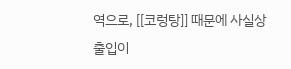역으로, [[코렁탕]] 때문에 사실상 출입이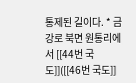통제된 길이다. * 금강로 북면 원통리에서 [[44번 국도]]([[46번 국도]]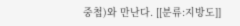중첩)와 만난다. [[분류:지방도]]